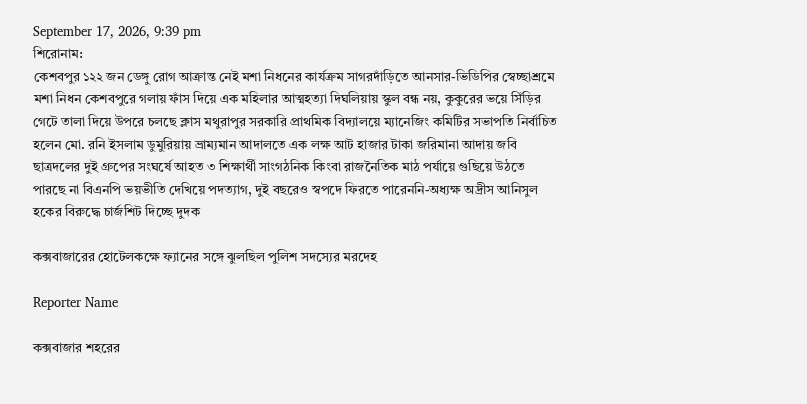September 17, 2026, 9:39 pm
শিরোনাম:
কেশবপুর ১২২ জন ডেঙ্গু রোগ আক্রান্ত নেই মশা নিধনের কার্যক্রম সাগরদাঁড়িতে আনসার-ভিডিপির স্বেচ্ছাশ্রমে মশা নিধন কেশবপুরে গলায় ফাঁস দিয়ে এক মহিলার আত্মহত্যা দিঘলিয়ায় স্কুল বন্ধ নয়, কুকুরের ভয়ে সিঁড়ির গেটে তালা দিয়ে উপরে চলছে ক্লাস মথুরাপুর সরকারি প্রাথমিক বিদ্যালয়ে ম্যানেজিং কমিটির সভাপতি নির্বাচিত হলেন মো. রনি ইসলাম ডুমুরিয়ায় ভ্রাম্যমান আদালতে এক লক্ষ আট হাজার টাকা জরিমানা আদায় জবি ছাত্রদলের দুই গ্রুপের সংঘর্ষে আহত ৩ শিক্ষার্থী সাংগঠনিক কিংবা রাজনৈতিক মাঠ পর্যায়ে গুছিয়ে উঠতে পারছে না বিএনপি ভয়ভীতি দেখিয়ে পদত্যাগ, দুই বছরেও স্বপদে ফিরতে পারেননি-অধ্যক্ষ অদ্রীস আনিসুল হকের বিরুদ্ধে চার্জশিট দিচ্ছে দুদক

কক্সবাজারের হোটেলকক্ষে ফ্যানের সঙ্গে ঝুলছিল পুলিশ সদস্যের মরদেহ

Reporter Name

কক্সবাজার শহরের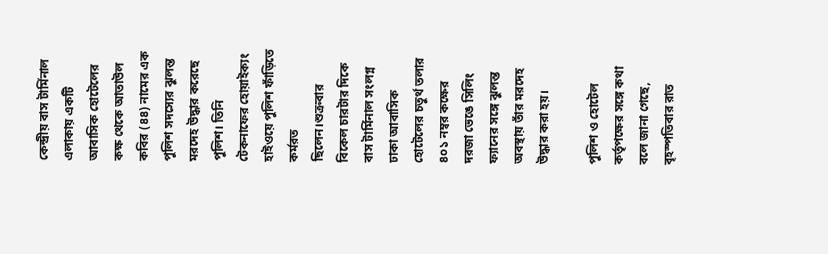কেন্দ্রীয় বাস টার্মিনাল এলাকায় একটি আবাসিক হোটেলের কক্ষ থেকে আতাউল কবির (৪৪) নামের এক পুলিশ সদস্যের ঝুলন্ত মরদেহ উদ্ধার করেছে পুলিশ। তিনি টেকনাফের হোয়াইক্যং হাইওয়ে পুলিশ ফাঁড়িতে কর্মরত ছিলেন।শুক্রবার বিকেল চারটার দিকে বাস টার্মিনাল সংলগ্ন ঢাকা আবাসিক হোটেলের চতুর্থ তলার ৪০১ নম্বর কক্ষের দরজা ভেঙে সিলিং ফ্যানের সঙ্গে ঝুলন্ত অবস্থায় তাঁর মরদেহ উদ্ধার করা হয়।

পুলিশ ও হোটেল কর্তৃপক্ষের সঙ্গে কথা বলে জানা গেছে, বৃহস্পতিবার রাত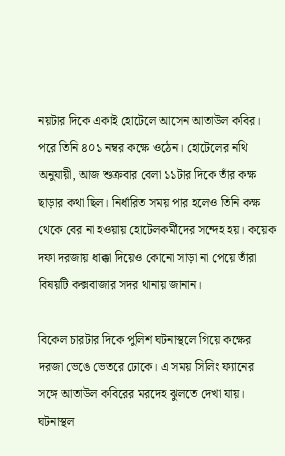নয়টার দিকে একাই হোটেলে আসেন আতাউল কবির। পরে তিনি ৪০১ নম্বর কক্ষে ওঠেন। হোটেলের নথি অনুযায়ী, আজ শুক্রবার বেলা ১১টার দিকে তাঁর কক্ষ ছাড়ার কথা ছিল। নির্ধারিত সময় পার হলেও তিনি কক্ষ থেকে বের না হওয়ায় হোটেলকর্মীদের সন্দেহ হয়। কয়েক দফা দরজায় ধাক্কা দিয়েও কোনো সাড়া না পেয়ে তাঁরা বিষয়টি কক্সবাজার সদর থানায় জানান।

বিকেল চারটার দিকে পুলিশ ঘটনাস্থলে গিয়ে কক্ষের দরজা ভেঙে ভেতরে ঢোকে। এ সময় সিলিং ফ্যানের সঙ্গে আতাউল কবিরের মরদেহ ঝুলতে দেখা যায়। ঘটনাস্থল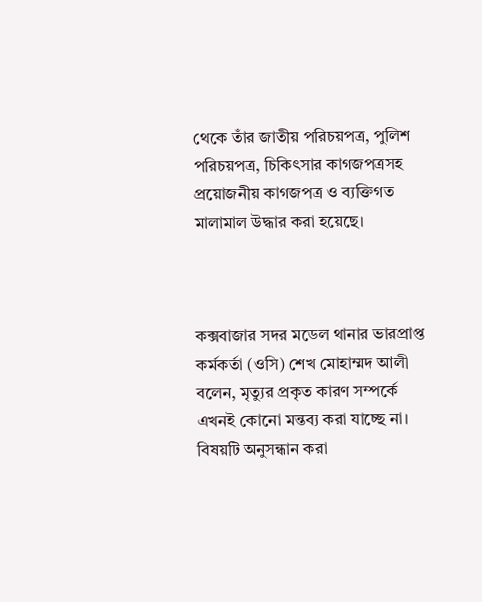থেকে তাঁর জাতীয় পরিচয়পত্র, পুলিশ পরিচয়পত্র, চিকিৎসার কাগজপত্রসহ প্রয়োজনীয় কাগজপত্র ও ব্যক্তিগত মালামাল উদ্ধার করা হয়েছে।



কক্সবাজার সদর মডেল থানার ভারপ্রাপ্ত কর্মকর্তা (ওসি) শেখ মোহাম্মদ আলী বলেন, মৃত্যুর প্রকৃত কারণ সম্পর্কে এখনই কোনো মন্তব্য করা যাচ্ছে না। বিষয়টি অনুসন্ধান করা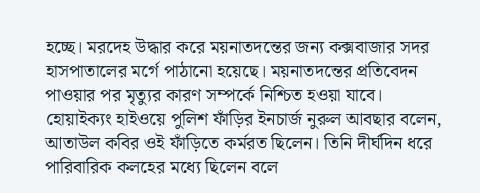হচ্ছে। মরদেহ উদ্ধার করে ময়নাতদন্তের জন্য কক্সবাজার সদর হাসপাতালের মর্গে পাঠানো হয়েছে। ময়নাতদন্তের প্রতিবেদন পাওয়ার পর মৃত্যুর কারণ সম্পর্কে নিশ্চিত হওয়া যাবে। হোয়াইক্যং হাইওয়ে পুলিশ ফাঁড়ির ইনচার্জ নুরুল আবছার বলেন, আতাউল কবির ওই ফাঁড়িতে কর্মরত ছিলেন। তিনি দীর্ঘদিন ধরে পারিবারিক কলহের মধ্যে ছিলেন বলে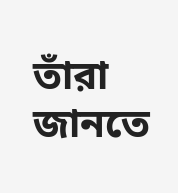তাঁরা জানতে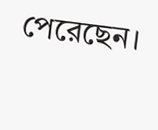পেরেছেন।